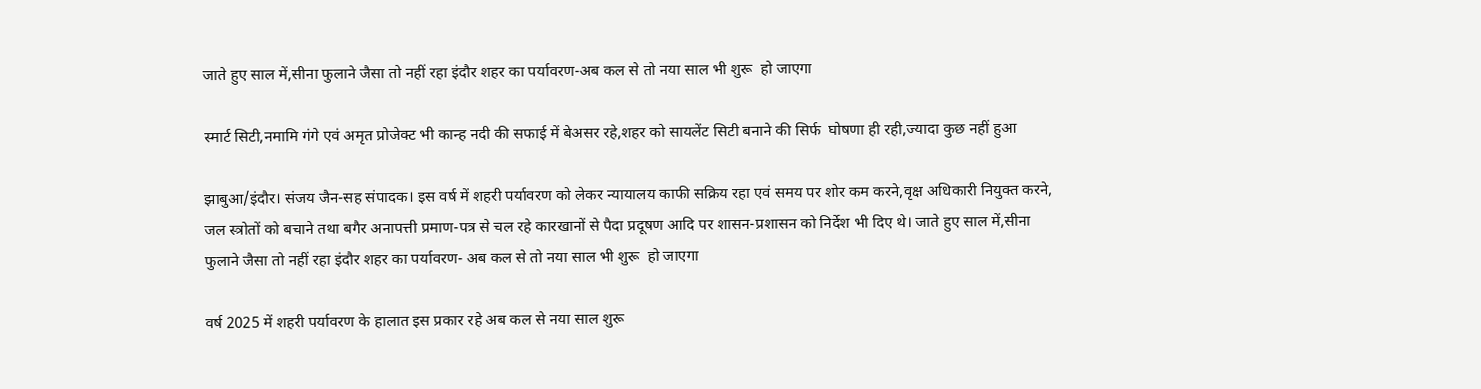जाते हुए साल में,सीना फुलाने जैसा तो नहीं रहा इंदौर शहर का पर्यावरण-अब कल से तो नया साल भी शुरू  हो जाएगा

स्मार्ट सिटी,नमामि गंगे एवं अमृत प्रोजेक्ट भी कान्ह नदी की सफाई में बेअसर रहे,शहर को सायलेंट सिटी बनाने की सिर्फ  घोषणा ही रही,ज्यादा कुछ नहीं हुआ

झाबुआ/इंदौर। संजय जैन-सह संपादक। इस वर्ष में शहरी पर्यावरण को लेकर न्यायालय काफी सक्रिय रहा एवं समय पर शोर कम करने,वृक्ष अधिकारी नियुक्त करने, जल स्त्रोतों को बचाने तथा बगैर अनापत्ती प्रमाण-पत्र से चल रहे कारखानों से पैदा प्रदूषण आदि पर शासन-प्रशासन को निर्देश भी दिए थे। जाते हुए साल में,सीना फुलाने जैसा तो नहीं रहा इंदौर शहर का पर्यावरण- अब कल से तो नया साल भी शुरू  हो जाएगा

वर्ष 2025 में शहरी पर्यावरण के हालात इस प्रकार रहे अब कल से नया साल शुरू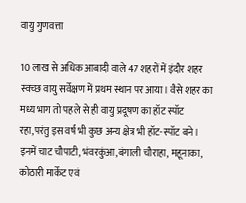वायु गुणवत्ता

10 लाख से अधिक आबादी वाले 47 शहरों में इंदौर शहर स्वच्छ वायु सर्वेक्षण में प्रथम स्थान पर आया। वैसे शहर का मध्य भाग तो पहले से ही वायु प्रदूषण का हॉट स्पॉट रहा,परंतु इस वर्ष भी कुछ अन्य क्षेत्र भी हॉट-स्पॉट बने। इनमें चाट चौपाटी, भंवरकुंआ,बंगाली चौराहा, महूनाका, कोठारी मार्केट एवं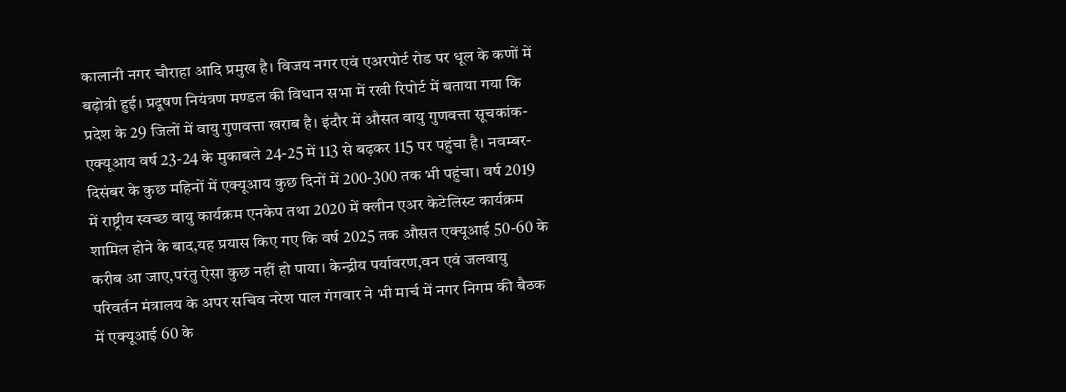कालानी नगर चौराहा आदि प्रमुख है। विजय नगर एवं एअरपोर्ट रोड पर धूल के कणों में बढ़ोत्री हुई। प्रदूषण नियंत्रण मण्डल की विधान सभा में रखी रिपोर्ट में बताया गया कि प्रदेश के 29 जिलों में वायु गुणवत्ता खराब है। इंदौर में औसत वायु गुणवत्ता सूचकांक-एक्यूआय वर्ष 23-24 के मुकाबले 24-25 में 113 से बढ़कर 115 पर पहुंचा है। नवम्बर-दिसंबर के कुछ महिनों में एक्यूआय कुछ दिनों में 200-300 तक भी पहुंचा। वर्ष 2019 में राष्ट्रीय स्वच्छ वायु कार्यक्रम एनकेप तथा 2020 में क्लीन एअर केटेलिस्ट कार्यक्रम शामिल होने के बाद,यह प्रयास किए गए कि वर्ष 2025 तक औसत एक्यूआई 50-60 के करीब आ जाए,परंतु ऐसा कुछ नहीं हो पाया। केन्द्रीय पर्यावरण,वन एवं जलवायु परिवर्तन मंत्रालय के अपर सचिव नरेश पाल गंगवार ने भी मार्च में नगर निगम की बैठक में एक्यूआई 60 के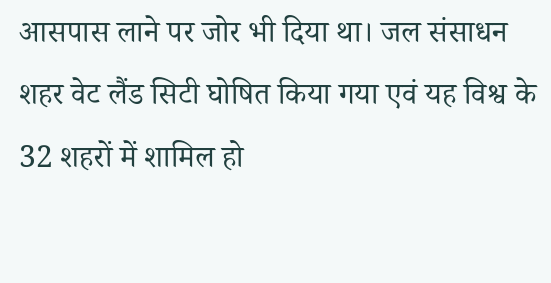आसपास लाने पर जोर भी दिया था। जल संसाधन  शहर वेट लैंड सिटी घोषित किया गया एवं यह विश्व के 32 शहरों में शामिल हो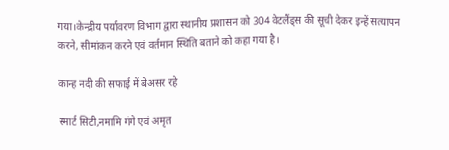गया।केन्द्रीय पर्यावरण विभाग द्वारा स्थानीय प्रशासन को 304 वेटलैंड्स की सूची देकर इन्हें सत्यापन करने, सीमांकन करने एवं वर्तमान स्थिति बताने को कहा गया है।

कान्ह नदी की सफाई में बेअसर रहे

स्मार्ट सिटी,नमामि गंगे एवं अमृत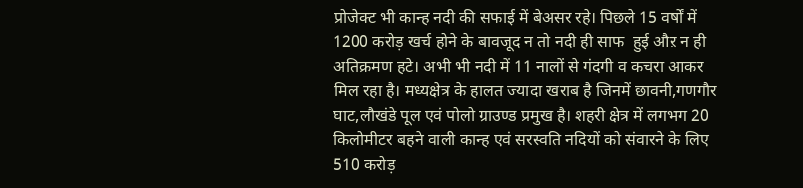प्रोजेक्ट भी कान्ह नदी की सफाई में बेअसर रहे। पिछले 15 वर्षों में 1200 करोड़ खर्च होने के बावजूद न तो नदी ही साफ  हुई औऱ न ही अतिक्रमण हटे। अभी भी नदी में 11 नालों से गंदगी व कचरा आकर मिल रहा है। मध्यक्षेत्र के हालत ज्यादा खराब है जिनमें छावनी,गणगौर घाट,लौखंडे पूल एवं पोलो ग्राउण्ड प्रमुख है। शहरी क्षेत्र में लगभग 20 किलोमीटर बहने वाली कान्ह एवं सरस्वति नदियों को संवारने के लिए 510 करोड़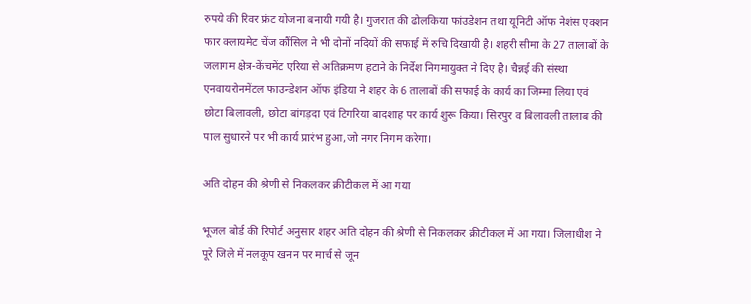रुपये की रिवर फ्रंट योजना बनायी गयी है। गुजरात की ढोलकिया फांउडेशन तथा यूनिटी ऑफ नेशंस एक्शन फार क्लायमेट चेंज कौंसिल ने भी दोनों नदियों की सफाई में रुचि दिखायी है। शहरी सीमा के 27 तालाबों के जलागम क्षेत्र-केंचमेंट एरिया से अतिक्रमण हटाने के निर्देश निगमायुक्त ने दिए है। चैन्नई की संस्था एनवायरोनमेंटल फाउन्डेशन ऑफ इंडिया ने शहर के 6 तालाबों की सफाई के कार्य का जिम्मा लिया एवं छोटा बिलावली, छोटा बांगड़दा एवं टिगरिया बादशाह पर कार्य शुरू किया। सिरपुर व बिलावली तालाब की पाल सुधारने पर भी कार्य प्रारंभ हुआ,जो नगर निगम करेगा।

अति दोहन की श्रेणी से निकलकर क्रीटीकल में आ गया

भूजल बोर्ड की रिपोर्ट अनुसार शहर अति दोहन की श्रेणी से निकलकर क्रीटीकल में आ गया। जिलाधीश ने पूरे जिले में नलकूप खनन पर मार्च से जून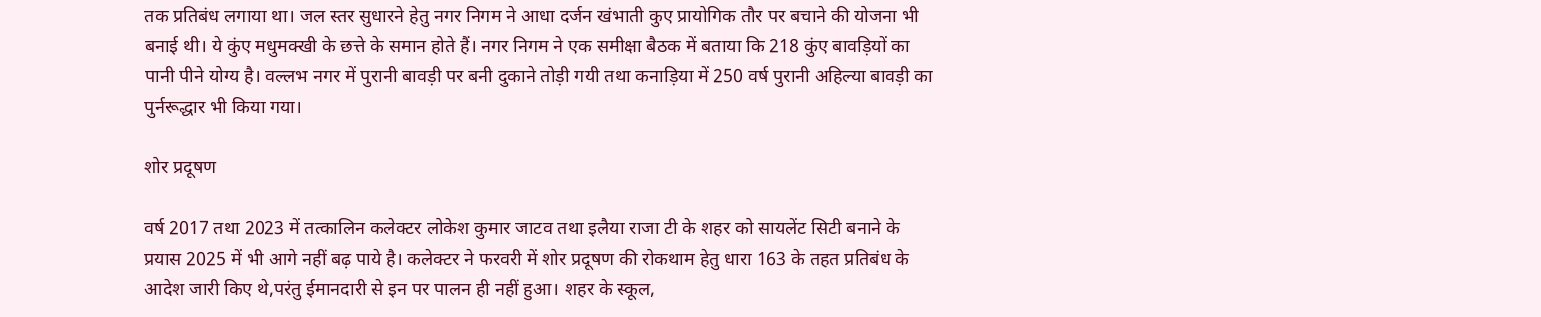तक प्रतिबंध लगाया था। जल स्तर सुधारने हेतु नगर निगम ने आधा दर्जन खंभाती कुए प्रायोगिक तौर पर बचाने की योजना भी बनाई थी। ये कुंए मधुमक्खी के छत्ते के समान होते हैं। नगर निगम ने एक समीक्षा बैठक में बताया कि 218 कुंए बावड़ियों का पानी पीने योग्य है। वल्लभ नगर में पुरानी बावड़ी पर बनी दुकाने तोड़ी गयी तथा कनाड़िया में 250 वर्ष पुरानी अहिल्या बावड़ी का पुर्नरूद्धार भी किया गया।

शोर प्रदूषण

वर्ष 2017 तथा 2023 में तत्कालिन कलेक्टर लोकेश कुमार जाटव तथा इलैया राजा टी के शहर को सायलेंट सिटी बनाने के प्रयास 2025 में भी आगे नहीं बढ़ पाये है। कलेक्टर ने फरवरी में शोर प्रदूषण की रोकथाम हेतु धारा 163 के तहत प्रतिबंध के आदेश जारी किए थे,परंतु ईमानदारी से इन पर पालन ही नहीं हुआ। शहर के स्कूल,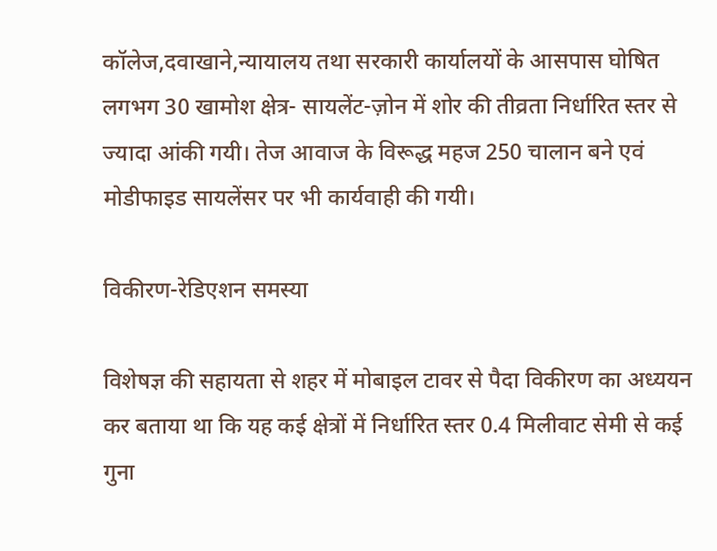कॉलेज,दवाखाने,न्यायालय तथा सरकारी कार्यालयों के आसपास घोषित लगभग 30 खामोश क्षेत्र- सायलेंट-ज़ोन में शोर की तीव्रता निर्धारित स्तर से ज्यादा आंकी गयी। तेज आवाज के विरूद्ध महज 250 चालान बने एवं मोडीफाइड सायलेंसर पर भी कार्यवाही की गयी।

विकीरण-रेडिएशन समस्या

विशेषज्ञ की सहायता से शहर में मोबाइल टावर से पैदा विकीरण का अध्ययन कर बताया था कि यह कई क्षेत्रों में निर्धारित स्तर 0.4 मिलीवाट सेमी से कई गुना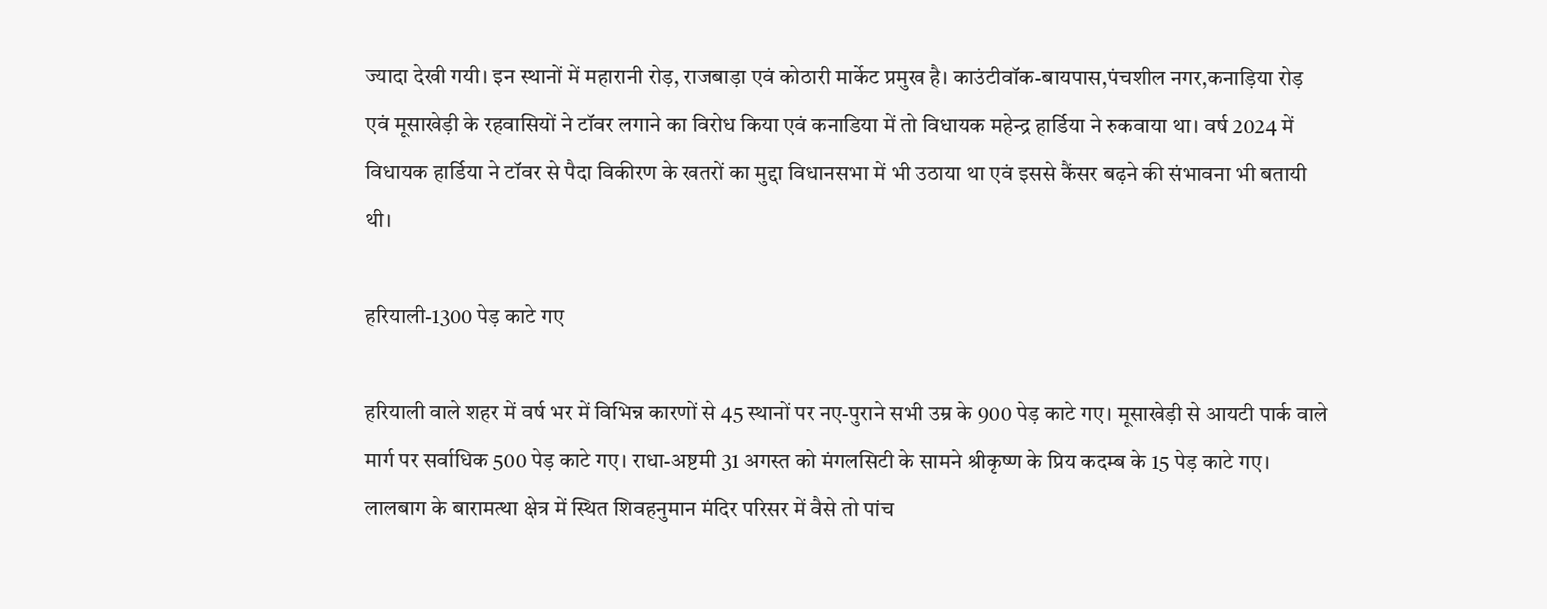ज्यादा देखी गयी। इन स्थानों में महारानी रोड़, राजबाड़ा एवं कोठारी मार्केट प्रमुख है। काउंटीवॉक-बायपास,पंचशील नगर,कनाड़िया रोड़ एवं मूसाखेड़ी के रहवासियों ने टॉवर लगाने का विरोध किया एवं कनाडिया में तो विधायक महेन्द्र हार्डिया ने रुकवाया था। वर्ष 2024 में विधायक हार्डिया ने टॉवर से पैदा विकीरण के खतरों का मुद्दा विधानसभा में भी उठाया था एवं इससे कैंसर बढ़ने की संभावना भी बतायी थी।

हरियाली-1300 पेड़ काटे गए

हरियाली वाले शहर में वर्ष भर में विभिन्न कारणों से 45 स्थानों पर नए-पुराने सभी उम्र के 900 पेड़ काटे गए। मूसाखेड़ी से आयटी पार्क वाले मार्ग पर सर्वाधिक 500 पेड़ काटे गए। राधा-अष्टमी 31 अगस्त को मंगलसिटी के सामने श्रीकृष्ण के प्रिय कदम्ब के 15 पेड़ काटे गए। लालबाग के बारामत्था क्षेत्र में स्थित शिवहनुमान मंदिर परिसर में वैसे तो पांच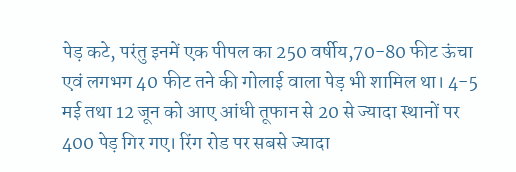पेड़ कटे, परंतु इनमें एक पीपल का 250 वर्षीय,70-80 फीट ऊंचा एवं लगभग 40 फीट तने की गोलाई वाला पेड़ भी शामिल था। 4-5 मई तथा 12 जून को आए आंधी तूफान से 20 से ज्यादा स्थानों पर 400 पेड़ गिर गए। रिंग रोड पर सबसे ज्यादा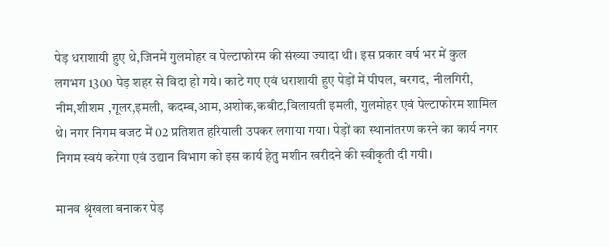पेड़ धराशायी हुए थे,जिनमें गुलमोहर व पेल्टाफोरम की संख्या ज्यादा थी। इस प्रकार वर्ष भर में कुल लगभग 1300 पेड़ शहर से विदा हो गये। काटे गए एवं धराशायी हुए पेड़ों में पीपल, बरगद, नीलगिरी, नीम,शीशम ,गूलर,इमली, कदम्ब,आम,अशोक,कबीट,विलायती इमली, गुलमोहर एवं पेल्टाफोरम शामिल थे। नगर निगम बजट में 02 प्रतिशत हरियाली उपकर लगाया गया। पेड़ों का स्थानांतरण करने का कार्य नगर निगम स्वयं करेगा एवं उद्यान विभाग को इस कार्य हेतु मशीन खरीदने की स्वीकृती दी गयी।

मानव श्रृंखला बनाकर पेड़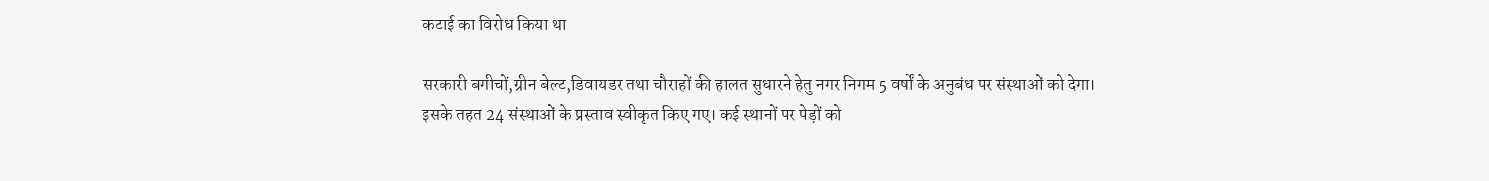कटाई का विरोध किया था

सरकारी बगीचों,ग्रीन बेल्ट,डिवायडर तथा चौराहों की हालत सुधारने हेतु नगर निगम 5 वर्षों के अनुबंध पर संस्थाओं को देगा। इसके तहत 24 संस्थाओं के प्रस्ताव स्वीकृत किए गए। कई स्थानों पर पेड़ों को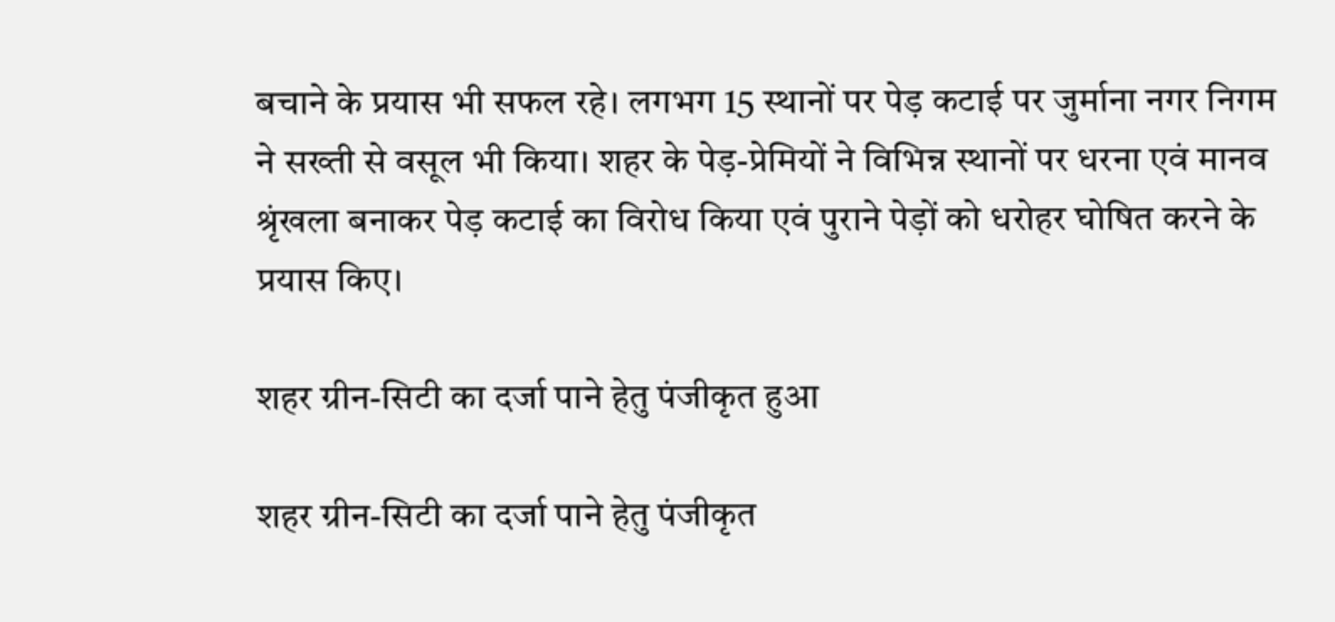बचाने के प्रयास भी सफल रहे। लगभग 15 स्थानों पर पेड़ कटाई पर जुर्माना नगर निगम ने सख्ती से वसूल भी किया। शहर के पेड़-प्रेमियों ने विभिन्न स्थानों पर धरना एवं मानव श्रृंखला बनाकर पेड़ कटाई का विरोध किया एवं पुराने पेड़ों को धरोहर घोषित करने के प्रयास किए।

शहर ग्रीन-सिटी का दर्जा पाने हेतु पंजीकृत हुआ

शहर ग्रीन-सिटी का दर्जा पाने हेतु पंजीकृत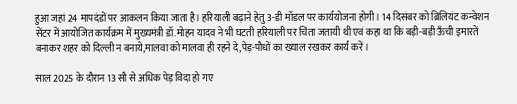हुआ जहां 24 मापदंडों पर आकलन किया जाता है। हरियाली बढ़ाने हेतु 3-डी मॉडल पर कार्ययोजना होगी। 14 दिसंबर को ब्रिलियंट कन्वेशन सेंटर में आयोजित कार्यक्रम में मुख्यमंत्री डॉ.मोहन यादव ने भी घटती हरियाली पर चिंता जतायी थी एवं कहा था कि बड़ी-बड़ी ऊँची इमारतें बनाकर शहर को दिल्ली न बनाये,मालवा को मालवा ही रहने दे,पेड़-पौधों का ख्याल रखकर कार्य करें।

साल 2025 के दौरान 13 सौ से अधिक पेड़ विदा हो गए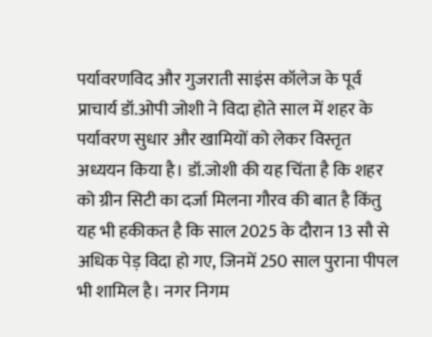पर्यावरणविद और गुजराती साइंस कॉलेज के पूर्व प्राचार्य डॉ.ओपी जोशी ने विदा होते साल में शहर के पर्यावरण सुधार और खामियों को लेकर विस्तृत अध्ययन किया है। डॉ.जोशी की यह चिंता है कि शहर को ग्रीन सिटी का दर्जा मिलना गौरव की बात है किंतु यह भी हकीकत है कि साल 2025 के दौरान 13 सौ से अधिक पेड़ विदा हो गए, जिनमें 250 साल पुराना पीपल भी शामिल है। नगर निगम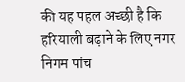की यह पहल अच्छी है कि हरियाली बढ़ाने के लिए नगर निगम पांच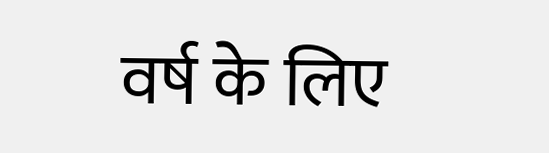वर्ष के लिए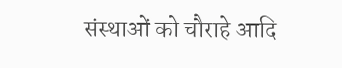संस्थाओं को चौराहे आदि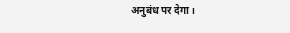अनुबंध पर देगा।